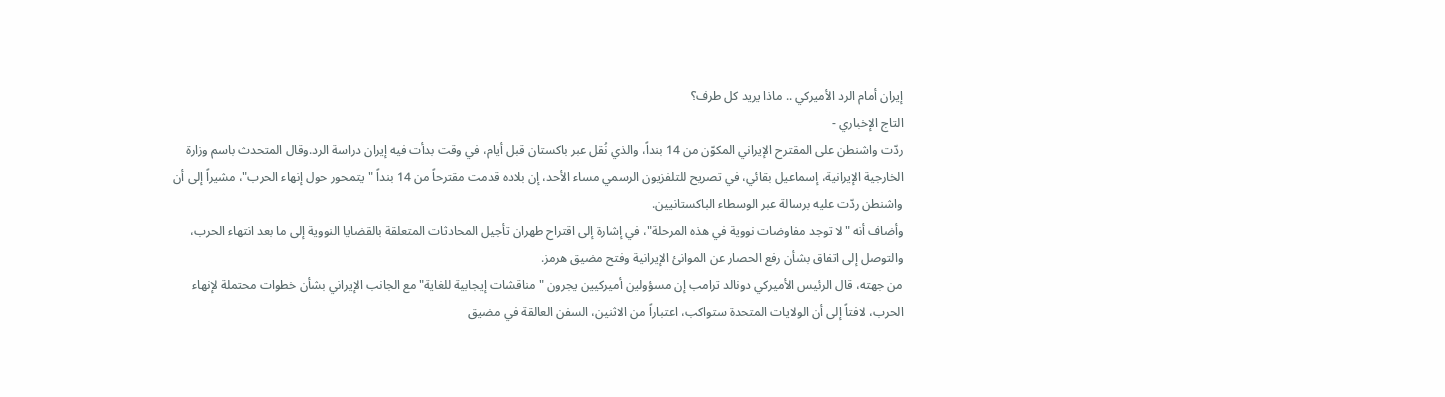إيران أمام الرد الأميركي .. ماذا يريد كل طرف؟
التاج الإخباري -
ردّت واشنطن على المقترح الإيراني المكوّن من 14 بنداً، والذي نُقل عبر باكستان قبل أيام، في وقت بدأت فيه إيران دراسة الرد.وقال المتحدث باسم وزارة الخارجية الإيرانية، إسماعيل بقائي، في تصريح للتلفزيون الرسمي مساء الأحد، إن بلاده قدمت مقترحاً من 14 بنداً "يتمحور حول إنهاء الحرب"، مشيراً إلى أن واشنطن ردّت عليه برسالة عبر الوسطاء الباكستانيين.
وأضاف أنه "لا توجد مفاوضات نووية في هذه المرحلة"، في إشارة إلى اقتراح طهران تأجيل المحادثات المتعلقة بالقضايا النووية إلى ما بعد انتهاء الحرب، والتوصل إلى اتفاق بشأن رفع الحصار عن الموانئ الإيرانية وفتح مضيق هرمز.
من جهته، قال الرئيس الأميركي دونالد ترامب إن مسؤولين أميركيين يجرون "مناقشات إيجابية للغاية" مع الجانب الإيراني بشأن خطوات محتملة لإنهاء الحرب، لافتاً إلى أن الولايات المتحدة ستواكب، اعتباراً من الاثنين، السفن العالقة في مضيق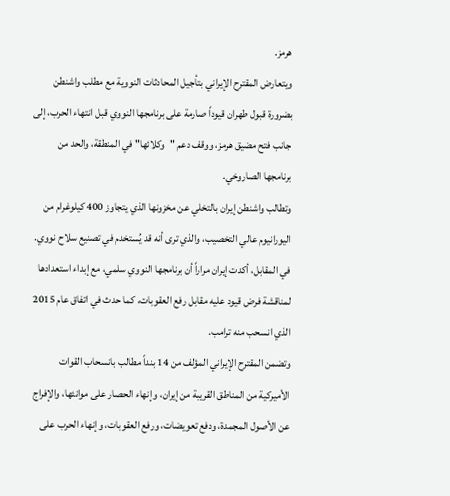هرمز.
ويتعارض المقترح الإيراني بتأجيل المحادثات النووية مع مطلب واشنطن بضرورة قبول طهران قيوداً صارمة على برنامجها النووي قبل انتهاء الحرب، إلى جانب فتح مضيق هرمز، ووقف دعم "وكلائها" في المنطقة، والحد من برنامجها الصاروخي.
وتطالب واشنطن إيران بالتخلي عن مخزونها الذي يتجاوز 400 كيلوغرام من اليورانيوم عالي التخصيب، والذي ترى أنه قد يُستخدم في تصنيع سلاح نووي.
في المقابل، أكدت إيران مراراً أن برنامجها النووي سلمي، مع إبداء استعدادها لمناقشة فرض قيود عليه مقابل رفع العقوبات، كما حدث في اتفاق عام 2015 الذي انسحب منه ترامب.
وتضمن المقترح الإيراني المؤلف من 14 بنداً مطالب بانسحاب القوات الأميركية من المناطق القريبة من إيران، وإنهاء الحصار على موانئها، والإفراج عن الأصول المجمدة، ودفع تعويضات، ورفع العقوبات، وإنهاء الحرب على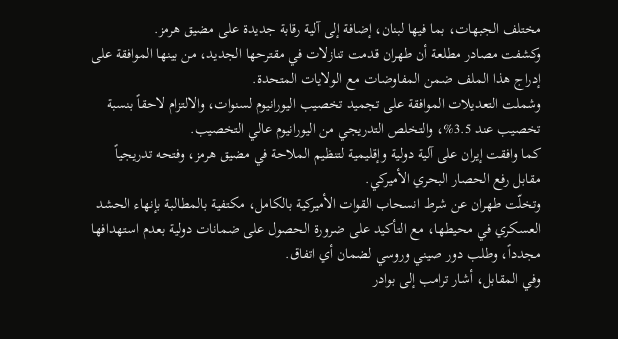مختلف الجبهات، بما فيها لبنان، إضافة إلى آلية رقابة جديدة على مضيق هرمز.
وكشفت مصادر مطلعة أن طهران قدمت تنازلات في مقترحها الجديد، من بينها الموافقة على إدراج هذا الملف ضمن المفاوضات مع الولايات المتحدة.
وشملت التعديلات الموافقة على تجميد تخصيب اليورانيوم لسنوات، والالتزام لاحقاً بنسبة تخصيب عند 3.5%، والتخلص التدريجي من اليورانيوم عالي التخصيب.
كما وافقت إيران على آلية دولية وإقليمية لتنظيم الملاحة في مضيق هرمز، وفتحه تدريجياً مقابل رفع الحصار البحري الأميركي.
وتخلّت طهران عن شرط انسحاب القوات الأميركية بالكامل، مكتفية بالمطالبة بإنهاء الحشد العسكري في محيطها، مع التأكيد على ضرورة الحصول على ضمانات دولية بعدم استهدافها مجدداً، وطلب دور صيني وروسي لضمان أي اتفاق.
وفي المقابل، أشار ترامب إلى بوادر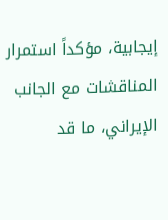إيجابية، مؤكداً استمرار المناقشات مع الجانب الإيراني، ما قد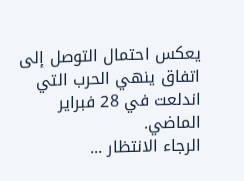يعكس احتمال التوصل إلى اتفاق ينهي الحرب التي اندلعت في 28 فبراير الماضي.
الرجاء الانتظار ...